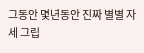그동안 몇년동안 진짜 별별 자세 그립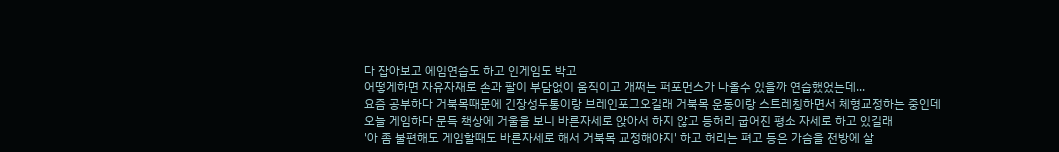다 잡아보고 에임연습도 하고 인게임도 박고
어떻게하면 자유자재로 손과 팔이 부담없이 움직이고 개쩌는 퍼포먼스가 나올수 있을까 연습했었는데...
요즘 공부하다 거북목때문에 긴장성두통이랑 브레인포그오길래 거북목 운동이랑 스트레칭하면서 체형교정하는 중인데
오늘 게임하다 문득 책상에 거울을 보니 바른자세로 앉아서 하지 않고 등허리 굽어진 평소 자세로 하고 있길래
'아 좀 불편해도 게임할때도 바른자세로 해서 거북목 교정해야지' 하고 허리는 펴고 등은 가슴을 전방에 살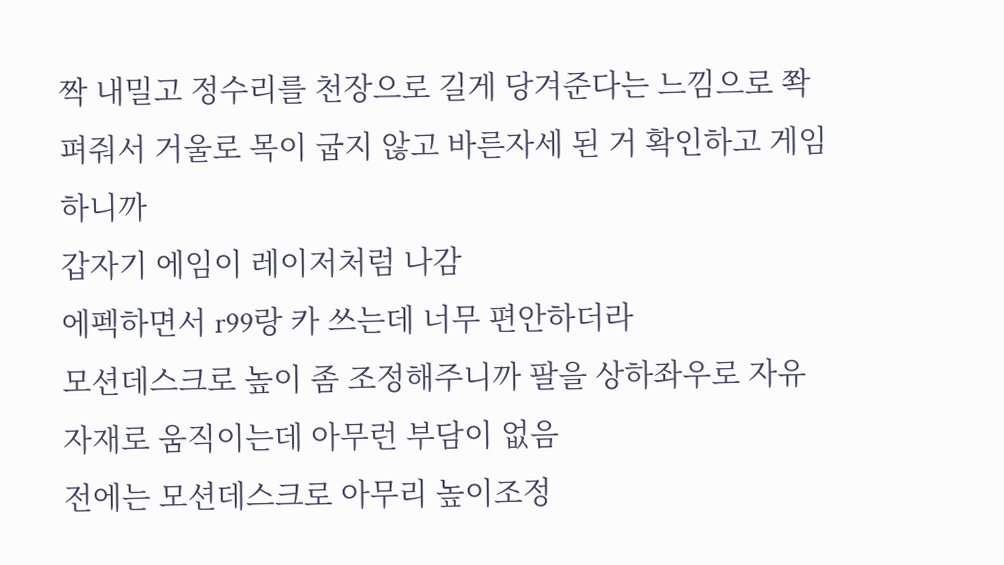짝 내밀고 정수리를 천장으로 길게 당겨준다는 느낌으로 쫙 펴줘서 거울로 목이 굽지 않고 바른자세 된 거 확인하고 게임하니까
갑자기 에임이 레이저처럼 나감
에펙하면서 r99랑 카 쓰는데 너무 편안하더라
모션데스크로 높이 좀 조정해주니까 팔을 상하좌우로 자유자재로 움직이는데 아무런 부담이 없음
전에는 모션데스크로 아무리 높이조정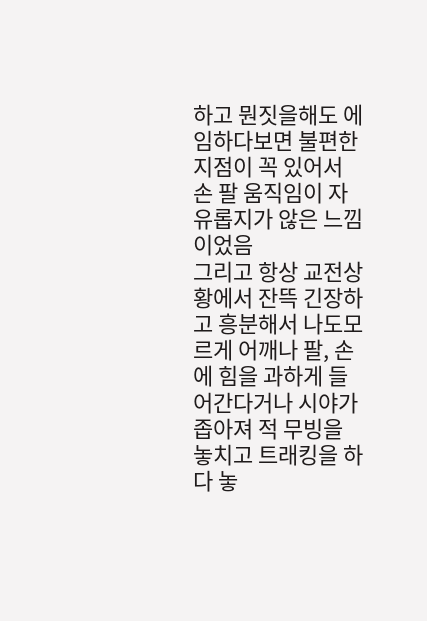하고 뭔짓을해도 에임하다보면 불편한지점이 꼭 있어서 손 팔 움직임이 자유롭지가 않은 느낌이었음
그리고 항상 교전상황에서 잔뜩 긴장하고 흥분해서 나도모르게 어깨나 팔, 손에 힘을 과하게 들어간다거나 시야가 좁아져 적 무빙을 놓치고 트래킹을 하다 놓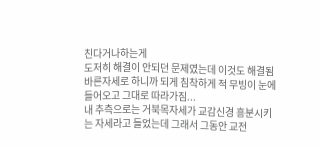친다거나하는게
도저히 해결이 안되던 문제였는데 이것도 해결됨
바른자세로 하니까 되게 침착하게 적 무빙이 눈에 들어오고 그대로 따라가짐...
내 추측으로는 거북목자세가 교감신경 흥분시키는 자세라고 들었는데 그래서 그동안 교전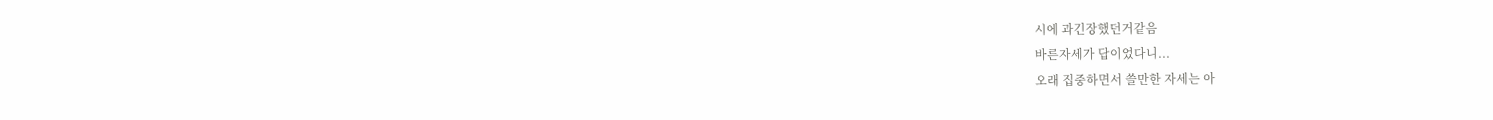시에 과긴장했던거같음
바른자세가 답이었다니...
오래 집중하면서 쓸만한 자세는 아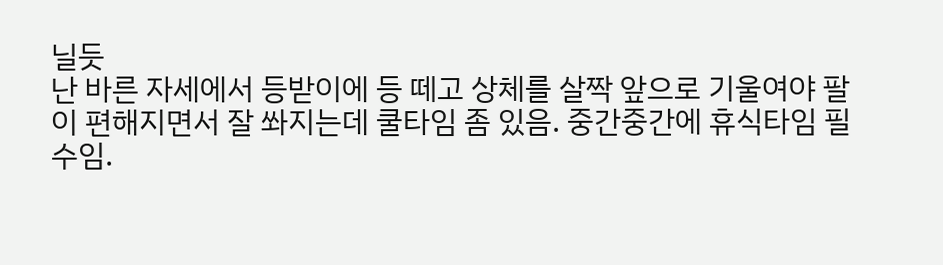닐듯
난 바른 자세에서 등받이에 등 떼고 상체를 살짝 앞으로 기울여야 팔이 편해지면서 잘 쏴지는데 쿨타임 좀 있음. 중간중간에 휴식타임 필수임.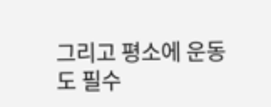그리고 평소에 운동도 필수